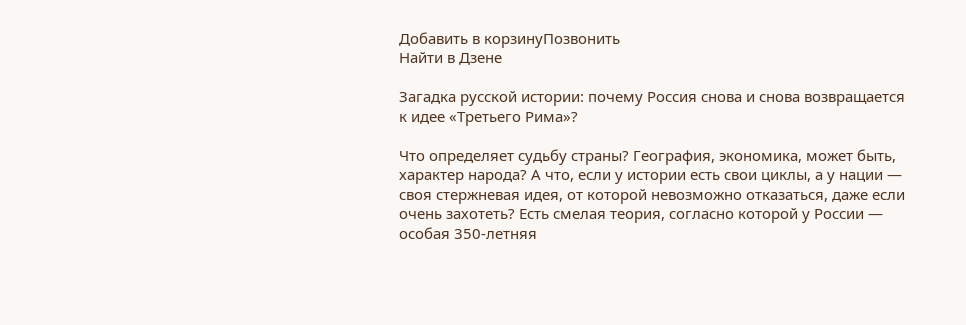Добавить в корзинуПозвонить
Найти в Дзене

Загадка русской истории: почему Россия снова и снова возвращается к идее «Третьего Рима»?

Что определяет судьбу страны? География, экономика, может быть, характер народа? А что, если у истории есть свои циклы, а у нации — своя стержневая идея, от которой невозможно отказаться, даже если очень захотеть? Есть смелая теория, согласно которой у России — особая 350-летняя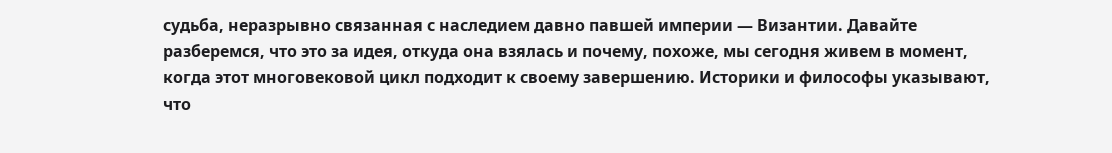судьба, неразрывно связанная с наследием давно павшей империи — Византии. Давайте разберемся, что это за идея, откуда она взялась и почему, похоже, мы сегодня живем в момент, когда этот многовековой цикл подходит к своему завершению. Историки и философы указывают, что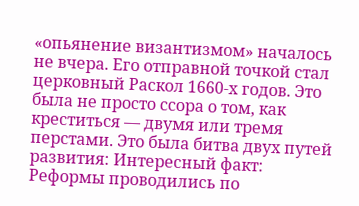«опьянение византизмом» началось не вчера. Его отправной точкой стал церковный Раскол 1660-х годов. Это была не просто ссора о том, как креститься — двумя или тремя перстами. Это была битва двух путей развития: Интересный факт: Реформы проводились по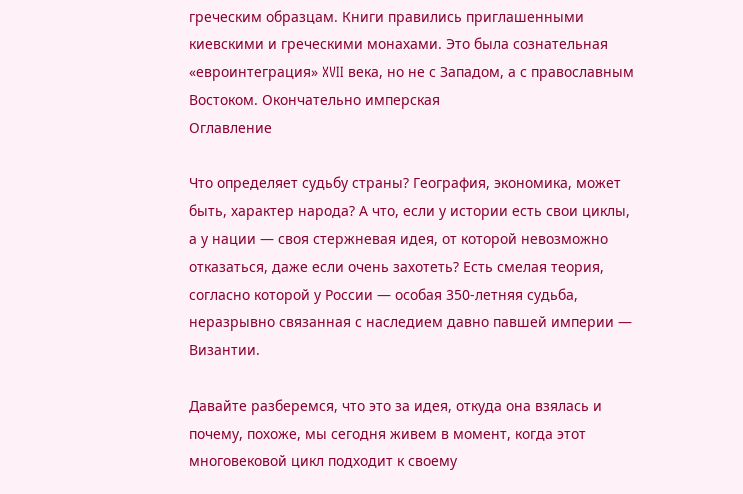греческим образцам. Книги правились приглашенными киевскими и греческими монахами. Это была сознательная «евроинтеграция» XVII века, но не с Западом, а с православным Востоком. Окончательно имперская
Оглавление

Что определяет судьбу страны? География, экономика, может быть, характер народа? А что, если у истории есть свои циклы, а у нации — своя стержневая идея, от которой невозможно отказаться, даже если очень захотеть? Есть смелая теория, согласно которой у России — особая 350-летняя судьба, неразрывно связанная с наследием давно павшей империи — Византии.

Давайте разберемся, что это за идея, откуда она взялась и почему, похоже, мы сегодня живем в момент, когда этот многовековой цикл подходит к своему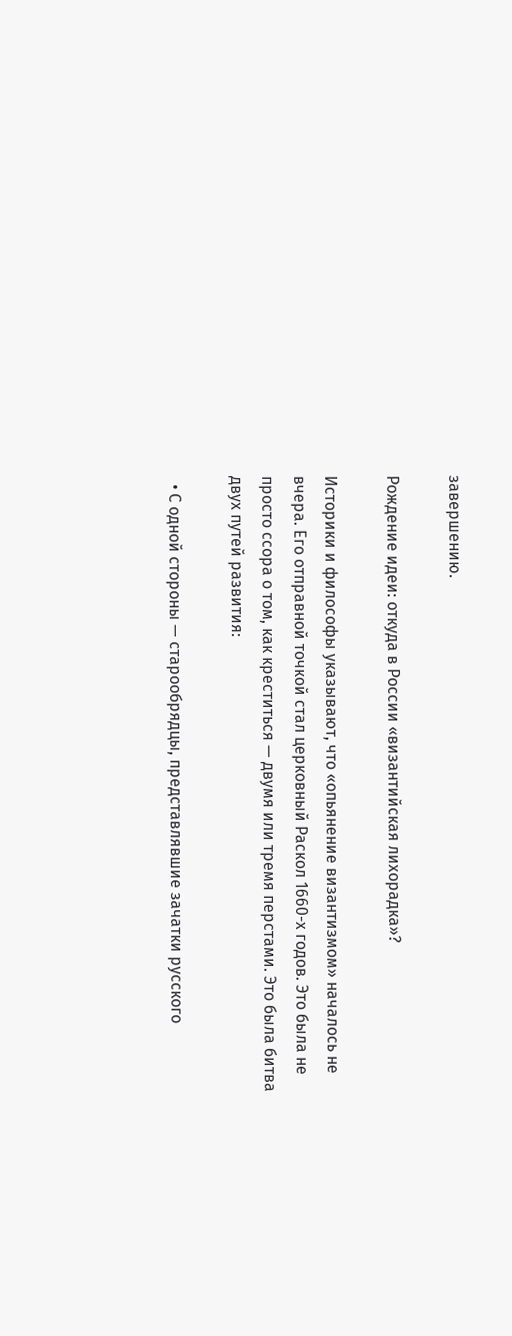завершению.

Рождение идеи: откуда в России «византийская лихорадка»?

Историки и философы указывают, что «опьянение византизмом» началось не вчера. Его отправной точкой стал церковный Раскол 1660-х годов. Это была не просто ссора о том, как креститься — двумя или тремя перстами. Это была битва двух путей развития:

  • С одной стороны — старообрядцы, представлявшие зачатки русского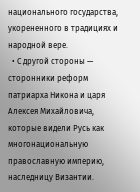национального государства, укорененного в традициях и народной вере.
  • С другой стороны — сторонники реформ патриарха Никона и царя Алексея Михайловича, которые видели Русь как многонациональную православную империю, наследницу Византии.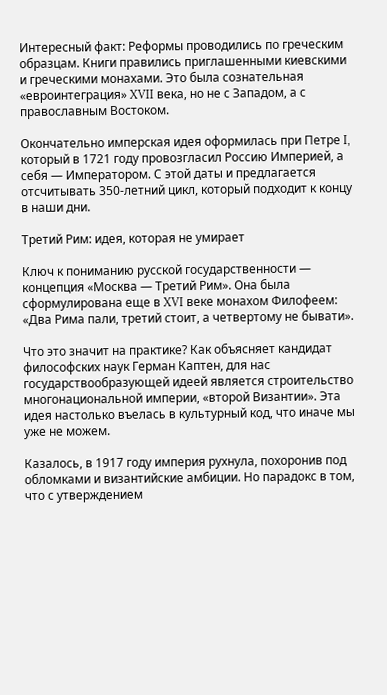Интересный факт: Реформы проводились по греческим образцам. Книги правились приглашенными киевскими и греческими монахами. Это была сознательная «евроинтеграция» XVII века, но не с Западом, а с православным Востоком.

Окончательно имперская идея оформилась при Петре I, который в 1721 году провозгласил Россию Империей, а себя — Императором. С этой даты и предлагается отсчитывать 350-летний цикл, который подходит к концу в наши дни.

Третий Рим: идея, которая не умирает

Ключ к пониманию русской государственности — концепция «Москва — Третий Рим». Она была сформулирована еще в XVI веке монахом Филофеем: «Два Рима пали, третий стоит, а четвертому не бывати».

Что это значит на практике? Как объясняет кандидат философских наук Герман Каптен, для нас государствообразующей идеей является строительство многонациональной империи, «второй Византии». Эта идея настолько въелась в культурный код, что иначе мы уже не можем.

Казалось, в 1917 году империя рухнула, похоронив под обломками и византийские амбиции. Но парадокс в том, что с утверждением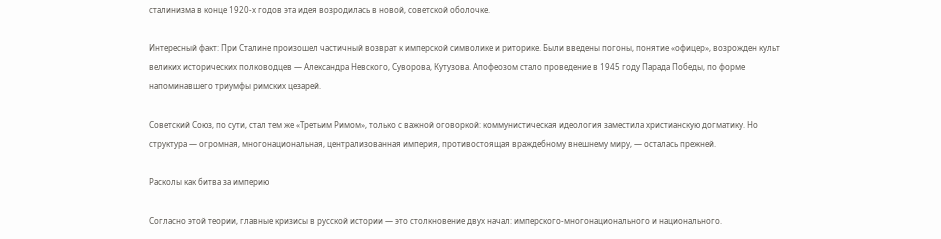сталинизма в конце 1920-х годов эта идея возродилась в новой, советской оболочке.

Интересный факт: При Сталине произошел частичный возврат к имперской символике и риторике. Были введены погоны, понятие «офицер», возрожден культ великих исторических полководцев — Александра Невского, Суворова, Кутузова. Апофеозом стало проведение в 1945 году Парада Победы, по форме напоминавшего триумфы римских цезарей.

Советский Союз, по сути, стал тем же «Третьим Римом», только с важной оговоркой: коммунистическая идеология заместила христианскую догматику. Но структура — огромная, многонациональная, централизованная империя, противостоящая враждебному внешнему миру, — осталась прежней.

Расколы как битва за империю

Согласно этой теории, главные кризисы в русской истории — это столкновение двух начал: имперского-многонационального и национального.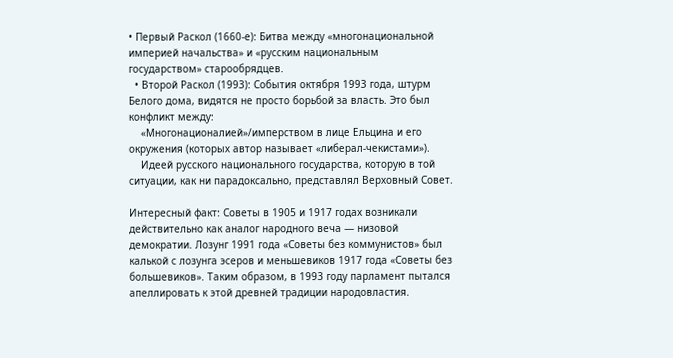• Первый Раскол (1660-е): Битва между «многонациональной империей начальства» и «русским национальным государством» старообрядцев.
  • Второй Раскол (1993): События октября 1993 года, штурм Белого дома, видятся не просто борьбой за власть. Это был конфликт между:
    «Многонационалией»/имперством в лице Ельцина и его окружения (которых автор называет «либерал-чекистами»).
    Идеей русского национального государства, которую в той ситуации, как ни парадоксально, представлял Верховный Совет.

Интересный факт: Советы в 1905 и 1917 годах возникали действительно как аналог народного веча — низовой демократии. Лозунг 1991 года «Советы без коммунистов» был калькой с лозунга эсеров и меньшевиков 1917 года «Советы без большевиков». Таким образом, в 1993 году парламент пытался апеллировать к этой древней традиции народовластия.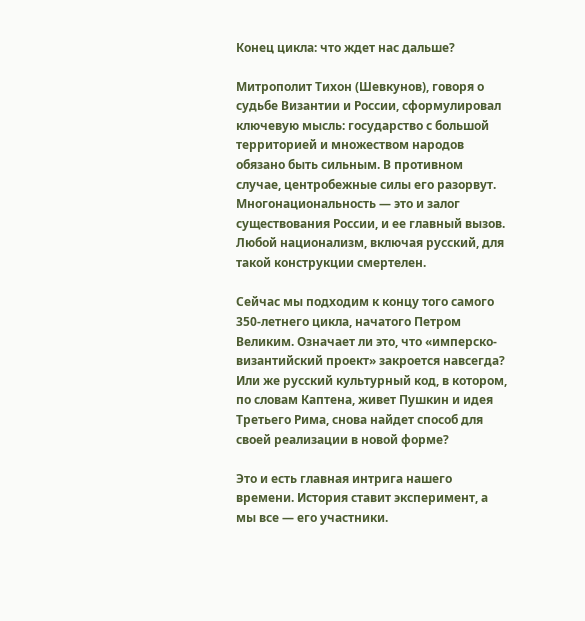Конец цикла: что ждет нас дальше?

Митрополит Тихон (Шевкунов), говоря о судьбе Византии и России, сформулировал ключевую мысль: государство с большой территорией и множеством народов обязано быть сильным. В противном случае, центробежные силы его разорвут. Многонациональность — это и залог существования России, и ее главный вызов. Любой национализм, включая русский, для такой конструкции смертелен.

Сейчас мы подходим к концу того самого 350-летнего цикла, начатого Петром Великим. Означает ли это, что «имперско-византийский проект» закроется навсегда? Или же русский культурный код, в котором, по словам Каптена, живет Пушкин и идея Третьего Рима, снова найдет способ для своей реализации в новой форме?

Это и есть главная интрига нашего времени. История ставит эксперимент, а мы все — его участники.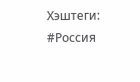Хэштеги:
#Россия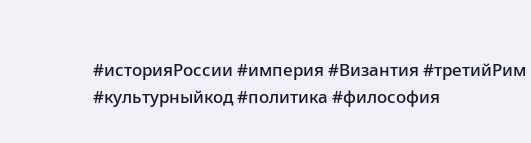#историяРоссии #империя #Византия #третийРим #культурныйкод #политика #философия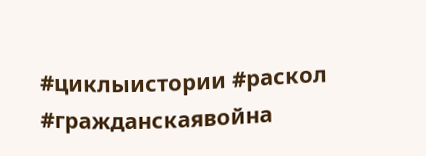#циклыистории #раскол #гражданскаявойна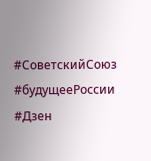#СоветскийСоюз #будущееРоссии #Дзен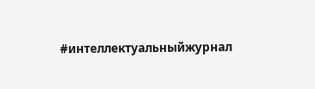#интеллектуальныйжурнал